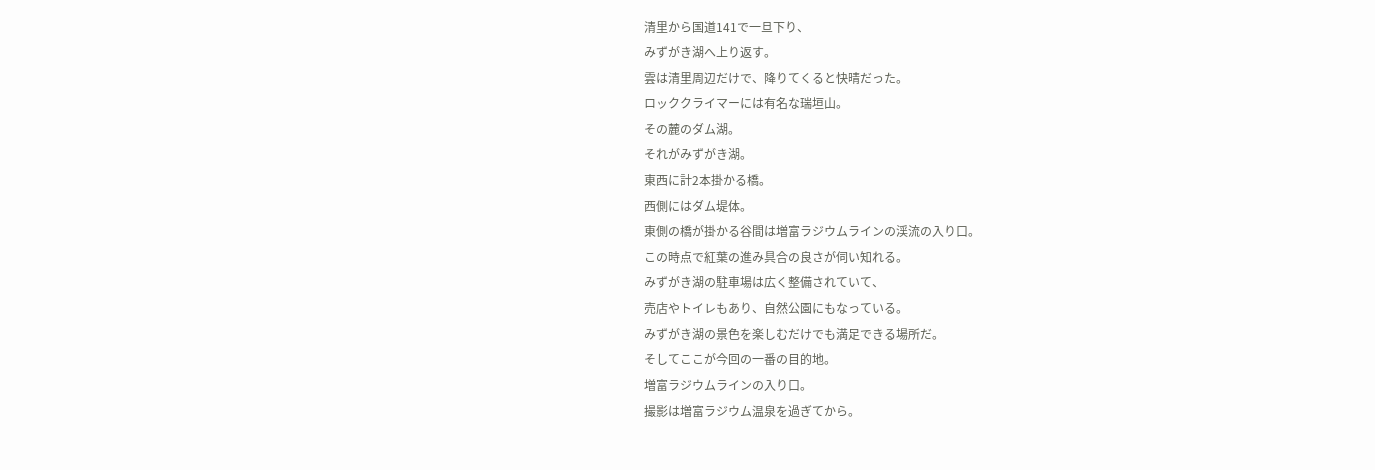清里から国道141で一旦下り、
みずがき湖へ上り返す。
雲は清里周辺だけで、降りてくると快晴だった。
ロッククライマーには有名な瑞垣山。
その麓のダム湖。
それがみずがき湖。
東西に計2本掛かる橋。
西側にはダム堤体。
東側の橋が掛かる谷間は増富ラジウムラインの渓流の入り口。
この時点で紅葉の進み具合の良さが伺い知れる。
みずがき湖の駐車場は広く整備されていて、
売店やトイレもあり、自然公園にもなっている。
みずがき湖の景色を楽しむだけでも満足できる場所だ。
そしてここが今回の一番の目的地。
増富ラジウムラインの入り口。
撮影は増富ラジウム温泉を過ぎてから。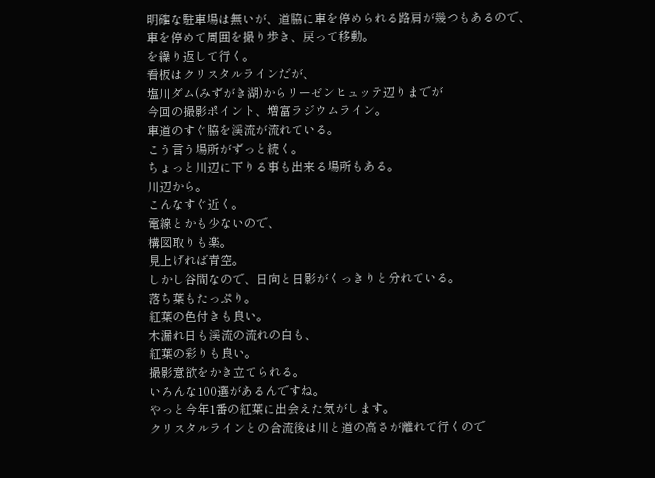明確な駐車場は無いが、道脇に車を停められる路肩が幾つもあるので、
車を停めて周囲を撮り歩き、戻って移動。
を繰り返して行く。
看板はクリスタルラインだが、
塩川ダム(みずがき湖)からリーゼンヒュッテ辺りまでが
今回の撮影ポイント、増富ラジウムライン。
車道のすぐ脇を渓流が流れている。
こう言う場所がずっと続く。
ちょっと川辺に下りる事も出来る場所もある。
川辺から。
こんなすぐ近く。
電線とかも少ないので、
構図取りも楽。
見上げれば青空。
しかし谷間なので、日向と日影がくっきりと分れている。
落ち葉もたっぷり。
紅葉の色付きも良い。
木漏れ日も渓流の流れの白も、
紅葉の彩りも良い。
撮影意欲をかき立てられる。
いろんな100選があるんですね。
やっと今年1番の紅葉に出会えた気がします。
クリスタルラインとの合流後は川と道の高さが離れて行くので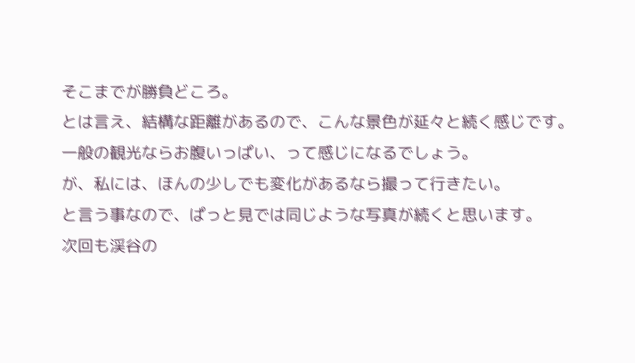そこまでが勝負どころ。
とは言え、結構な距離があるので、こんな景色が延々と続く感じです。
一般の観光ならお腹いっぱい、って感じになるでしょう。
が、私には、ほんの少しでも変化があるなら撮って行きたい。
と言う事なので、ぱっと見では同じような写真が続くと思います。
次回も渓谷の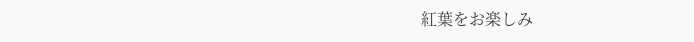紅葉をお楽しみ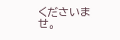くださいませ。